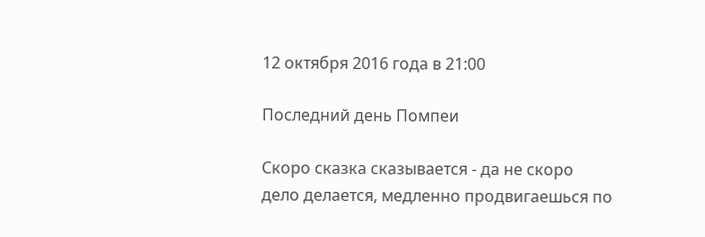12 октября 2016 года в 21:00

Последний день Помпеи

Скоро сказка сказывается - да не скоро дело делается, медленно продвигаешься по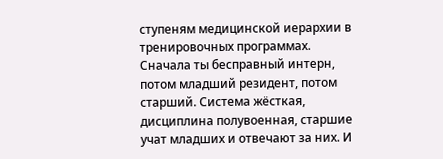ступеням медицинской иерархии в тренировочных программах. Сначала ты бесправный интерн, потом младший резидент, потом старший. Система жёсткая, дисциплина полувоенная, старшие учат младших и отвечают за них. И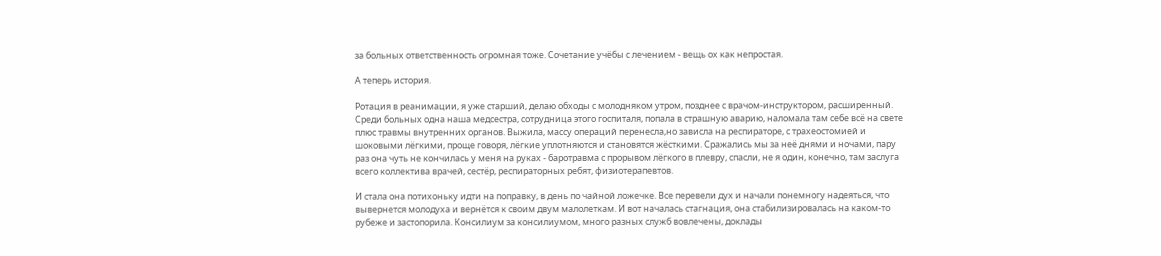за больных ответственность огромная тоже. Сочетание учёбы с лечением - вещь ох как непростая.

А теперь история.

Ротация в реанимации, я уже старший, делаю обходы с молодняком утром, позднее с врачом-инструктором, расширенный. Среди больных одна наша медсестра, сотрудница этого госпиталя, попала в страшную аварию, наломала там себе всё на свете плюс травмы внутренних органов. Выжила, массу операций перенесла,но зависла на респираторе, с трахеостомией и шоковыми лёгкими, проще говоря, лёгкие уплотняются и становятся жёсткими. Сражались мы за неё днями и ночами, пару раз она чуть не кончилась у меня на руках - баротравма с прорывом лёгкого в плевру, спасли, не я один, конечно, там заслуга всего коллектива врачей, сестёр, респираторных ребят, физиотерапевтов.

И стала она потихоньку идти на поправку, в день по чайной ложечке. Все перевели дух и начали понемногу надеяться, что вывернется молодуха и вернётся к своим двум малолеткам. И вот началась стагнация, она стабилизировалась на каком-то рубеже и застопорила. Консилиум за консилиумом, много разных служб вовлечены, доклады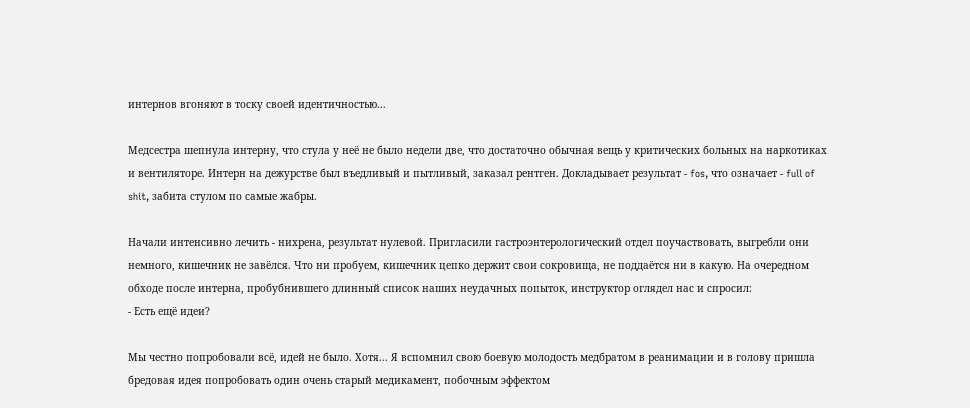интернов вгоняют в тоску своей идентичностью...

Медсестра шепнула интерну, что стула у неё не было недели две, что достаточно обычная вещь у критических больных на наркотиках и вентиляторе. Интерн на дежурстве был въедливый и пытливый, заказал рентген. Докладывает результат - fos, что означает - full of shit, забита стулом по самые жабры.

Начали интенсивно лечить - нихрена, результат нулевой. Пригласили гастроэнтерологический отдел поучаствовать, выгребли они немного, кишечник не завёлся. Что ни пробуем, кишечник цепко держит свои сокровища, не поддаётся ни в какую. На очередном обходе после интерна, пробубнившего длинный список наших неудачных попыток, инструктор оглядел нас и спросил:
- Есть ещё идеи?

Мы честно попробовали всё, идей не было. Хотя... Я вспомнил свою боевую молодость медбратом в реанимации и в голову пришла бредовая идея попробовать один очень старый медикамент, побочным эффектом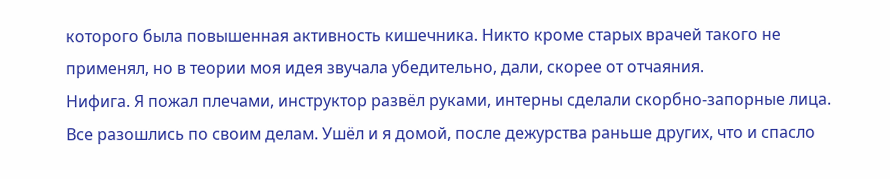которого была повышенная активность кишечника. Никто кроме старых врачей такого не применял, но в теории моя идея звучала убедительно, дали, скорее от отчаяния.
Нифига. Я пожал плечами, инструктор развёл руками, интерны сделали скорбно-запорные лица. Все разошлись по своим делам. Ушёл и я домой, после дежурства раньше других, что и спасло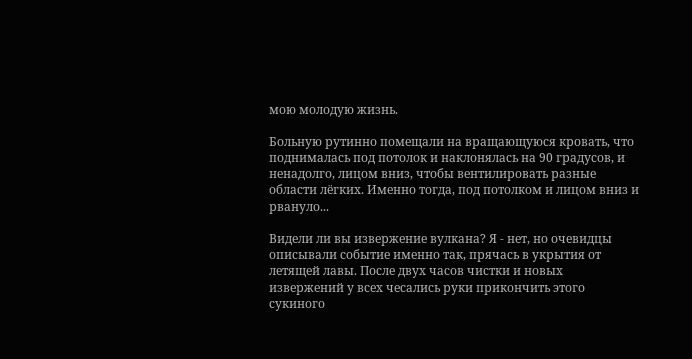мою молодую жизнь.

Больную рутинно помещали на вращающуюся кровать, что поднималась под потолок и наклонялась на 90 градусов, и ненадолго, лицом вниз, чтобы вентилировать разные области лёгких. Именно тогда, под потолком и лицом вниз и рвануло...

Видели ли вы извержение вулкана? Я - нет, но очевидцы описывали событие именно так, прячась в укрытия от летящей лавы. После двух часов чистки и новых извержений у всех чесались руки прикончить этого сукиного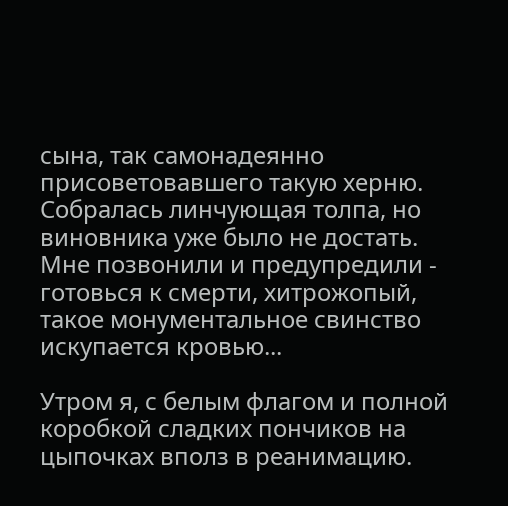сына, так самонадеянно присоветовавшего такую херню. Собралась линчующая толпа, но виновника уже было не достать. Мне позвонили и предупредили - готовься к смерти, хитрожопый, такое монументальное свинство искупается кровью...

Утром я, с белым флагом и полной коробкой сладких пончиков на цыпочках вполз в реанимацию.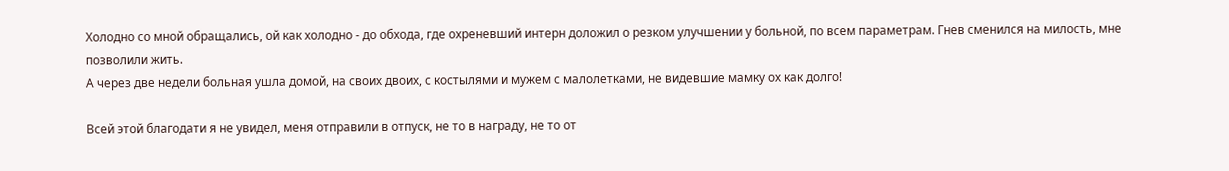Холодно со мной обращались, ой как холодно - до обхода, где охреневший интерн доложил о резком улучшении у больной, по всем параметрам. Гнев сменился на милость, мне позволили жить.
А через две недели больная ушла домой, на своих двоих, с костылями и мужем с малолетками, не видевшие мамку ох как долго!

Всей этой благодати я не увидел, меня отправили в отпуск, не то в награду, не то от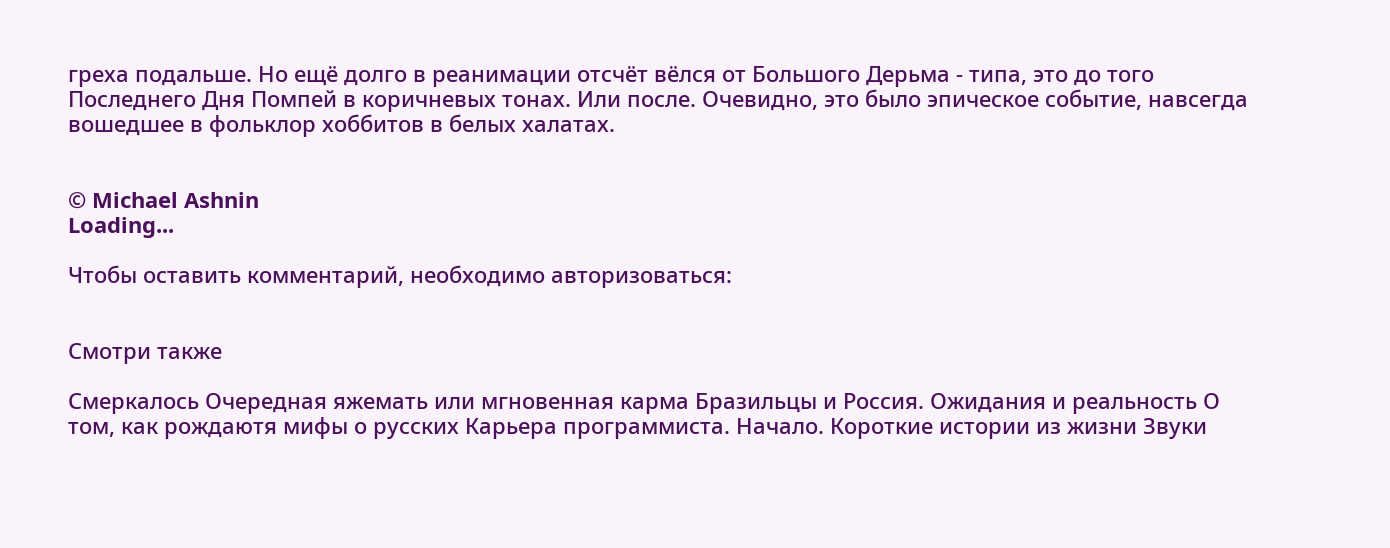греха подальше. Но ещё долго в реанимации отсчёт вёлся от Большого Дерьма - типа, это до того Последнего Дня Помпей в коричневых тонах. Или после. Очевидно, это было эпическое событие, навсегда вошедшее в фольклор хоббитов в белых халатах.


© Michael Ashnin
Loading...

Чтобы оставить комментарий, необходимо авторизоваться:


Смотри также

Смеркалось Очередная яжемать или мгновенная карма Бразильцы и Россия. Ожидания и реальность О том, как рождаютя мифы о русских Карьера программиста. Начало. Короткие истории из жизни Звуки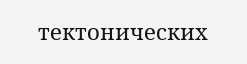тектонических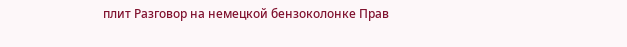плит Разговор на немецкой бензоколонке Прав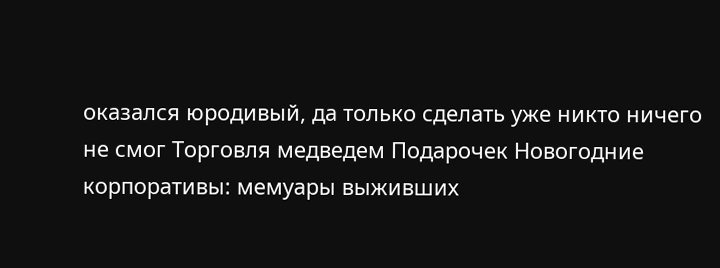оказался юродивый, да только сделать уже никто ничего не смог Торговля медведем Подарочек Новогодние корпоративы: мемуары выживших